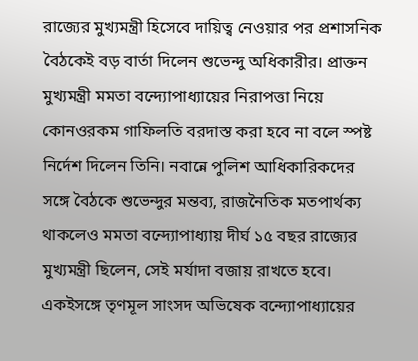রাজ্যের মুখ্যমন্ত্রী হিসেবে দায়িত্ব নেওয়ার পর প্রশাসনিক বৈঠকেই বড় বার্তা দিলেন শুভেন্দু অধিকারীর। প্রাক্তন মুখ্যমন্ত্রী মমতা বন্দ্যোপাধ্যায়ের নিরাপত্তা নিয়ে কোনওরকম গাফিলতি বরদাস্ত করা হবে না বলে স্পষ্ট নির্দেশ দিলেন তিনি। নবান্নে পুলিশ আধিকারিকদের সঙ্গে বৈঠকে শুভেন্দুর মন্তব্য, রাজনৈতিক মতপার্থক্য থাকলেও মমতা বন্দ্যোপাধ্যায় দীর্ঘ ১৫ বছর রাজ্যের মুখ্যমন্ত্রী ছিলেন, সেই মর্যাদা বজায় রাখতে হবে। একইসঙ্গে তৃণমূল সাংসদ অভিষেক বন্দ্যোপাধ্যায়ের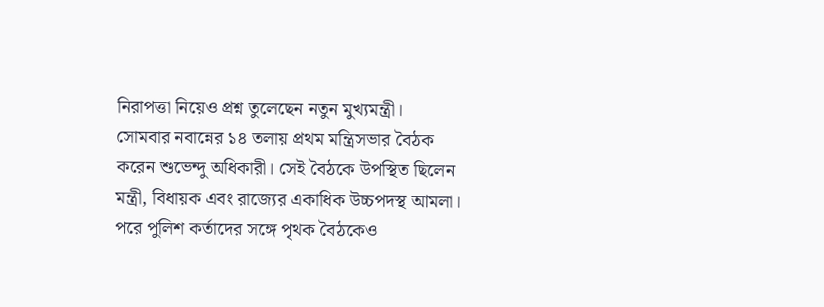নিরাপত্তা নিয়েও প্রশ্ন তুলেছেন নতুন মুখ্যমন্ত্রী।
সোমবার নবান্নের ১৪ তলায় প্রথম মন্ত্রিসভার বৈঠক করেন শুভেন্দু অধিকারী। সেই বৈঠকে উপস্থিত ছিলেন মন্ত্রী, বিধায়ক এবং রাজ্যের একাধিক উচ্চপদস্থ আমলা। পরে পুলিশ কর্তাদের সঙ্গে পৃথক বৈঠকেও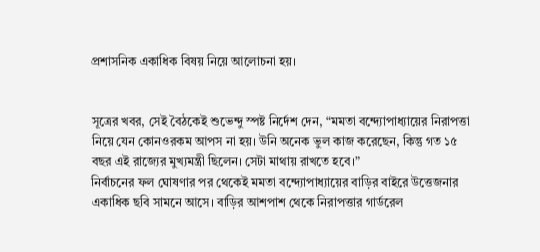প্রশাসনিক একাধিক বিষয় নিয়ে আলোচনা হয়।


সূত্রের খবর, সেই বৈঠকেই শুভেন্দু স্পষ্ট নির্দেশ দেন, “মমতা বন্দ্যোপাধ্যায়ের নিরাপত্তা নিয়ে যেন কোনওরকম আপস না হয়। উনি অনেক ভুল কাজ করেছেন, কিন্তু গত ১৫ বছর এই রাজ্যের মুখ্যমন্ত্রী ছিলেন। সেটা মাথায় রাখতে হবে।”
নির্বাচনের ফল ঘোষণার পর থেকেই মমতা বন্দ্যোপাধ্যায়ের বাড়ির বাইরে উত্তেজনার একাধিক ছবি সামনে আসে। বাড়ির আশপাশ থেকে নিরাপত্তার গার্ডরেল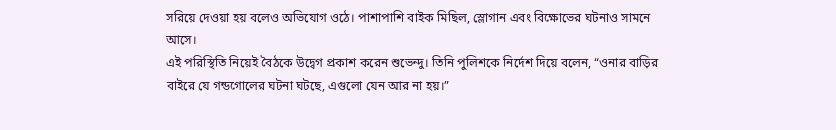সরিয়ে দেওয়া হয় বলেও অভিযোগ ওঠে। পাশাপাশি বাইক মিছিল, স্লোগান এবং বিক্ষোভের ঘটনাও সামনে আসে।
এই পরিস্থিতি নিয়েই বৈঠকে উদ্বেগ প্রকাশ করেন শুভেন্দু। তিনি পুলিশকে নির্দেশ দিয়ে বলেন, “ওনার বাড়ির বাইরে যে গন্ডগোলের ঘটনা ঘটছে, এগুলো যেন আর না হয়।”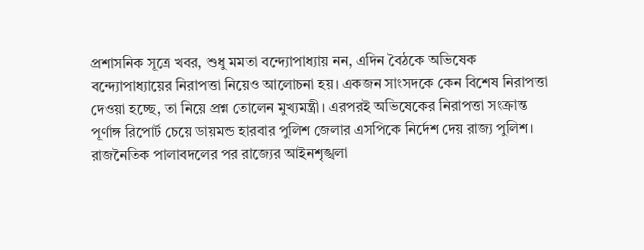প্রশাসনিক সূত্রে খবর, শুধু মমতা বন্দ্যোপাধ্যায় নন, এদিন বৈঠকে অভিষেক বন্দ্যোপাধ্যায়ের নিরাপত্তা নিয়েও আলোচনা হয়। একজন সাংসদকে কেন বিশেষ নিরাপত্তা দেওয়া হচ্ছে, তা নিয়ে প্রশ্ন তোলেন মুখ্যমন্ত্রী। এরপরই অভিষেকের নিরাপত্তা সংক্রান্ত পূর্ণাঙ্গ রিপোর্ট চেয়ে ডায়মন্ড হারবার পুলিশ জেলার এসপিকে নির্দেশ দেয় রাজ্য পুলিশ।
রাজনৈতিক পালাবদলের পর রাজ্যের আইনশৃঙ্খলা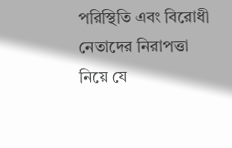পরিস্থিতি এবং বিরোধী নেতাদের নিরাপত্তা নিয়ে যে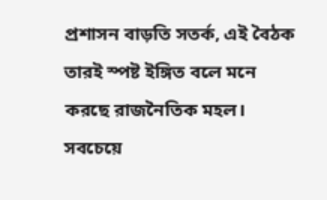প্রশাসন বাড়তি সতর্ক, এই বৈঠক তারই স্পষ্ট ইঙ্গিত বলে মনে করছে রাজনৈতিক মহল।
সবচেয়ে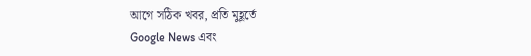আগে সঠিক খবর, প্রতি মুহূর্তে
Google News এবং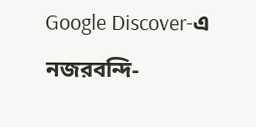Google Discover-এ নজরবন্দি-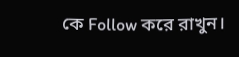কে Follow করে রাখুন।